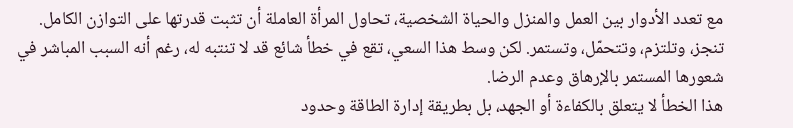مع تعدد الأدوار بين العمل والمنزل والحياة الشخصية، تحاول المرأة العاملة أن تثبت قدرتها على التوازن الكامل.
تنجز، وتلتزم، وتتحمّل، وتستمر. لكن وسط هذا السعي، تقع في خطأ شائع قد لا تنتبه له، رغم أنه السبب المباشر في شعورها المستمر بالإرهاق وعدم الرضا.
هذا الخطأ لا يتعلق بالكفاءة أو الجهد، بل بطريقة إدارة الطاقة وحدود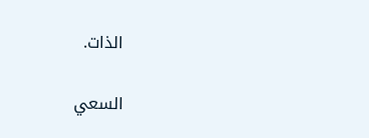الذات.

السعي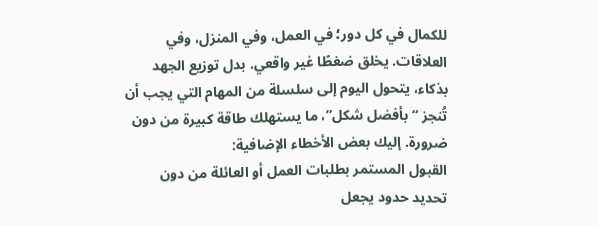للكمال في كل دور؛ في العمل، وفي المنزل، وفي العلاقات. يخلق ضغطًا غير واقعي. بدل توزيع الجهد بذكاء، يتحول اليوم إلى سلسلة من المهام التي يجب أن تُنجز “بأفضل شكل”، ما يستهلك طاقة كبيرة من دون ضرورة. إليك بعض الأخطاء الإضافية:
القبول المستمر بطلبات العمل أو العائلة من دون تحديد حدود يجعل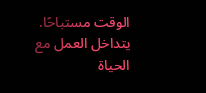الوقت مستباحًا. يتداخل العمل مع الحياة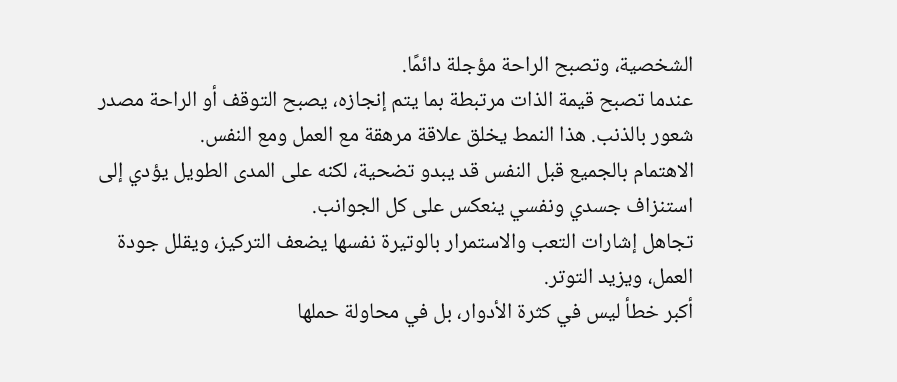الشخصية، وتصبح الراحة مؤجلة دائمًا.
عندما تصبح قيمة الذات مرتبطة بما يتم إنجازه، يصبح التوقف أو الراحة مصدر شعور بالذنب. هذا النمط يخلق علاقة مرهقة مع العمل ومع النفس.
الاهتمام بالجميع قبل النفس قد يبدو تضحية، لكنه على المدى الطويل يؤدي إلى استنزاف جسدي ونفسي ينعكس على كل الجوانب.
تجاهل إشارات التعب والاستمرار بالوتيرة نفسها يضعف التركيز، ويقلل جودة العمل، ويزيد التوتر.
أكبر خطأ ليس في كثرة الأدوار، بل في محاولة حملها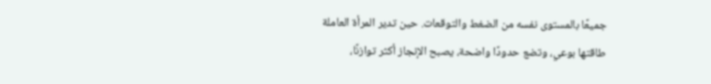جميعًا بالمستوى نفسه من الضغط والتوقعات. حين تدير المرأة العاملة طاقتها بوعي، وتضع حدودًا واضحة، يصبح الإنجاز أكثر توازنًا،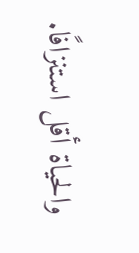والحياة أقل استنزافًا.